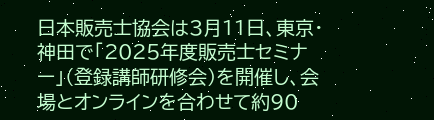日本販売士協会は3月11日、東京・神田で「2025年度販売士セミナー」(登録講師研修会)を開催し、会場とオンラインを合わせて約90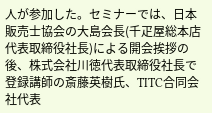人が参加した。セミナーでは、日本販売士協会の大島会長(千疋屋総本店代表取締役社長)による開会挨拶の後、株式会社川徳代表取締役社長で登録講師の斎藤英樹氏、TITC合同会社代表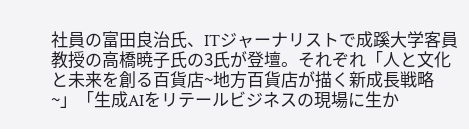社員の富田良治氏、ITジャーナリストで成蹊大学客員教授の高橋暁子氏の3氏が登壇。それぞれ「人と文化と未来を創る百貨店~地方百貨店が描く新成長戦略~」「生成AIをリテールビジネスの現場に生か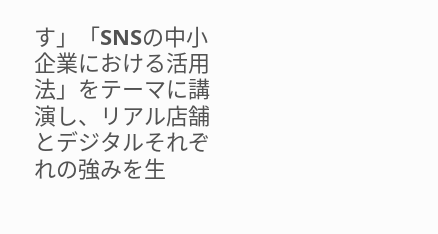す」「SNSの中小企業における活用法」をテーマに講演し、リアル店舗とデジタルそれぞれの強みを生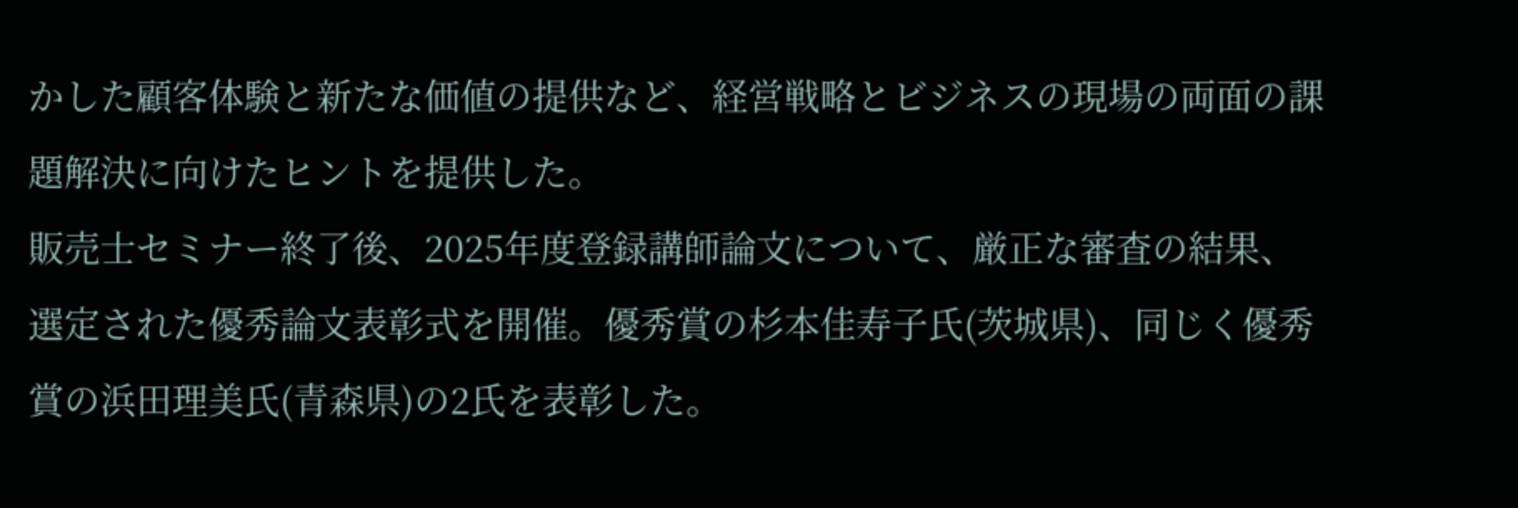かした顧客体験と新たな価値の提供など、経営戦略とビジネスの現場の両面の課題解決に向けたヒントを提供した。
販売士セミナー終了後、2025年度登録講師論文について、厳正な審査の結果、選定された優秀論文表彰式を開催。優秀賞の杉本佳寿子氏(茨城県)、同じく優秀賞の浜田理美氏(青森県)の2氏を表彰した。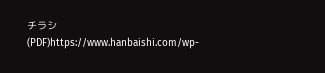チラシ(PDF)https://www.hanbaishi.com/wp-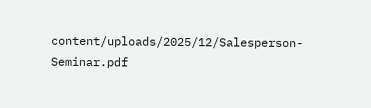content/uploads/2025/12/Salesperson-Seminar.pdf